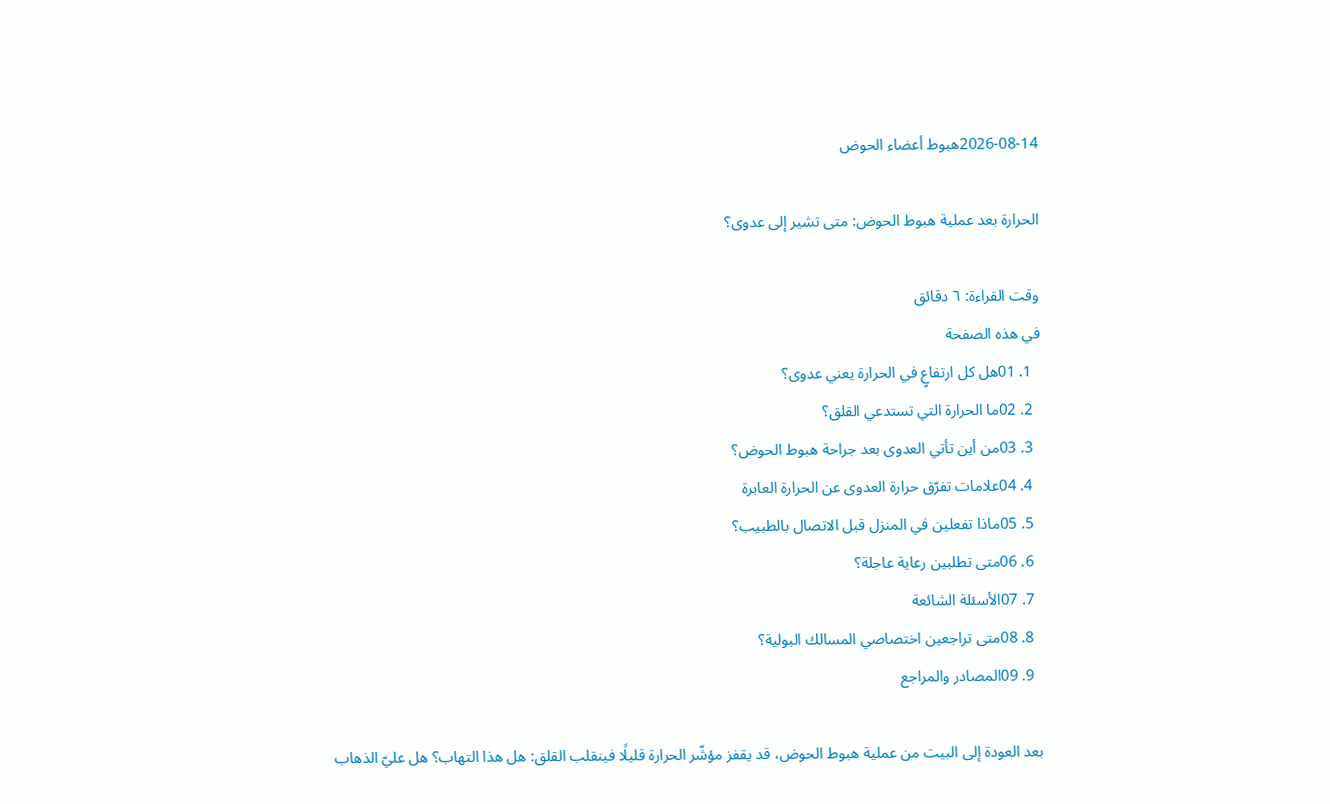2026-08-14هبوط أعضاء الحوض

الحرارة بعد عملية هبوط الحوض: متى تشير إلى عدوى؟

وقت القراءة: ٦ دقائق
في هذه الصفحة
  1. 01هل كل ارتفاعٍ في الحرارة يعني عدوى؟
  2. 02ما الحرارة التي تستدعي القلق؟
  3. 03من أين تأتي العدوى بعد جراحة هبوط الحوض؟
  4. 04علامات تفرّق حرارة العدوى عن الحرارة العابرة
  5. 05ماذا تفعلين في المنزل قبل الاتصال بالطبيب؟
  6. 06متى تطلبين رعاية عاجلة؟
  7. 07الأسئلة الشائعة
  8. 08متى تراجعين اختصاصي المسالك البولية؟
  9. 09المصادر والمراجع

بعد العودة إلى البيت من عملية هبوط الحوض، قد يقفز مؤشّر الحرارة قليلًا فينقلب القلق: هل هذا التهاب؟ هل عليّ الذهاب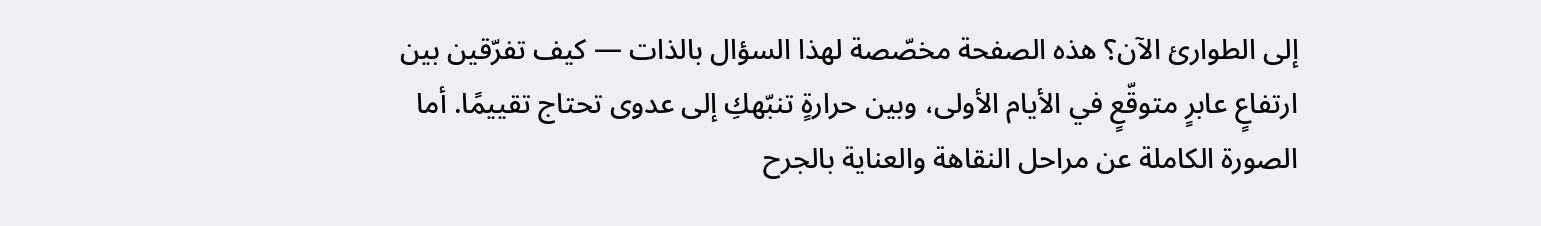إلى الطوارئ الآن؟ هذه الصفحة مخصّصة لهذا السؤال بالذات — كيف تفرّقين بين ارتفاعٍ عابرٍ متوقّعٍ في الأيام الأولى، وبين حرارةٍ تنبّهكِ إلى عدوى تحتاج تقييمًا. أما الصورة الكاملة عن مراحل النقاهة والعناية بالجرح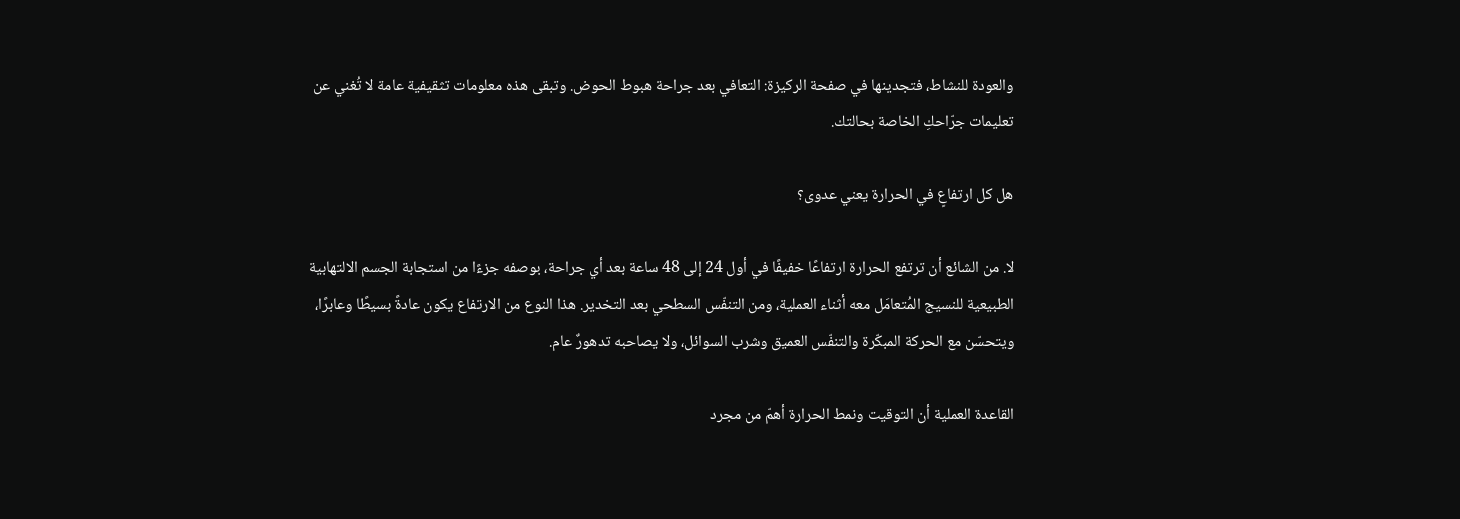والعودة للنشاط، فتجدينها في صفحة الركيزة: التعافي بعد جراحة هبوط الحوض. وتبقى هذه معلومات تثقيفية عامة لا تُغني عن تعليمات جرّاحكِ الخاصة بحالتك.

هل كل ارتفاعٍ في الحرارة يعني عدوى؟

لا. من الشائع أن ترتفع الحرارة ارتفاعًا خفيفًا في أول 24 إلى 48 ساعة بعد أي جراحة، بوصفه جزءًا من استجابة الجسم الالتهابية الطبيعية للنسيج المُتعامَل معه أثناء العملية، ومن التنفّس السطحي بعد التخدير. هذا النوع من الارتفاع يكون عادةً بسيطًا وعابرًا، ويتحسّن مع الحركة المبكّرة والتنفّس العميق وشرب السوائل، ولا يصاحبه تدهورٌ عام.

القاعدة العملية أن التوقيت ونمط الحرارة أهمّ من مجرد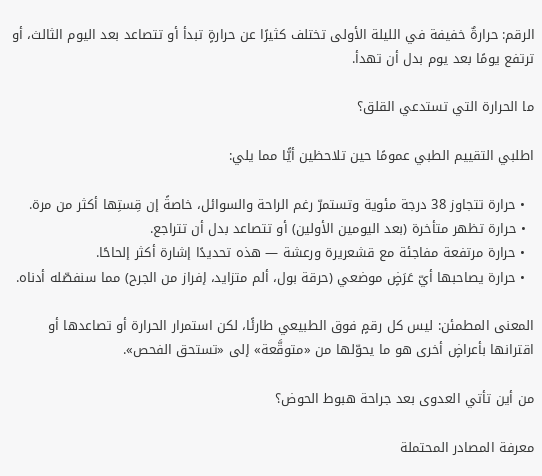الرقم: حرارةٌ خفيفة في الليلة الأولى تختلف كثيرًا عن حرارةٍ تبدأ أو تتصاعد بعد اليوم الثالث، أو ترتفع يومًا بعد يوم بدل أن تهدأ.

ما الحرارة التي تستدعي القلق؟

اطلبي التقييم الطبي عمومًا حين تلاحظين أيًّا مما يلي:

  • حرارة تتجاوز 38 درجة مئوية وتستمرّ رغم الراحة والسوائل، خاصةً إن قِستِها أكثر من مرة.
  • حرارة تظهر متأخرة (بعد اليومين الأولين) أو تتصاعد بدل أن تتراجع.
  • حرارة مرتفعة مفاجئة مع قشعريرة ورعشة — هذه تحديدًا إشارة أكثر إلحاحًا.
  • حرارة يصاحبها أيّ عَرَضٍ موضعي (حرقة بول، ألم متزايد، إفراز من الجرح) مما سنفصّله أدناه.

المعنى المطمئن: ليس كل رقمٍ فوق الطبيعي طارئًا، لكن استمرار الحرارة أو تصاعدها أو اقترانها بأعراضٍ أخرى هو ما يحوّلها من «متوقَّعة» إلى «تستحق الفحص».

من أين تأتي العدوى بعد جراحة هبوط الحوض؟

معرفة المصادر المحتملة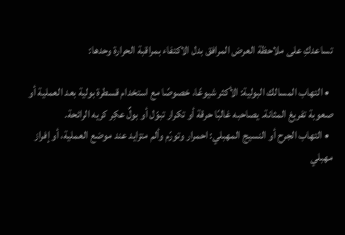تساعدكِ على ملاحظة العرض المرافق بدل الاكتفاء بمراقبة الحرارة وحدها:

  • التهاب المسالك البولية: الأكثر شيوعًا، خصوصًا مع استخدام قسطرة بولية بعد العملية أو صعوبة تفريغ المثانة. يصاحبه غالبًا حرقة أو تكرار تبوّل أو بولٌ عكِر كريه الرائحة.
  • التهاب الجرح أو النسيج المهبلي: احمرار وتورّم وألم متزايد عند موضع العملية، أو إفراز مهبلي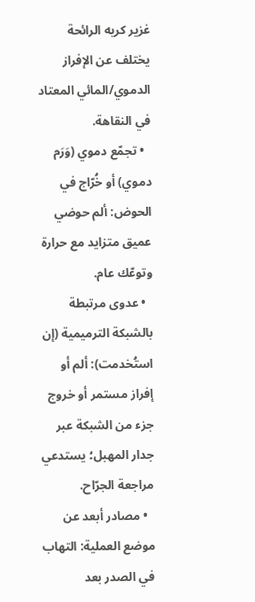غزير كريه الرائحة يختلف عن الإفراز الدموي/المائي المعتاد في النقاهة.
  • تجمّع دموي (وَرَم دموي) أو خُرّاج في الحوض: ألم حوضي عميق متزايد مع حرارة وتوعّك عام.
  • عدوى مرتبطة بالشبكة الترميمية (إن استُخدمت): ألم أو إفراز مستمر أو خروج جزء من الشبكة عبر جدار المهبل؛ يستدعي مراجعة الجرّاح.
  • مصادر أبعد عن موضع العملية: التهاب في الصدر بعد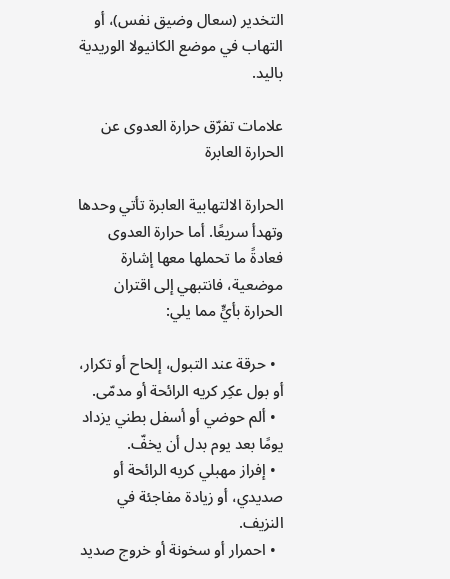التخدير (سعال وضيق نفس)، أو التهاب في موضع الكانيولا الوريدية باليد.

علامات تفرّق حرارة العدوى عن الحرارة العابرة

الحرارة الالتهابية العابرة تأتي وحدها وتهدأ سريعًا. أما حرارة العدوى فعادةً ما تحملها معها إشارة موضعية، فانتبهي إلى اقتران الحرارة بأيٍّ مما يلي:

  • حرقة عند التبول، إلحاح أو تكرار، أو بول عكِر كريه الرائحة أو مدمّى.
  • ألم حوضي أو أسفل بطني يزداد يومًا بعد يوم بدل أن يخفّ.
  • إفراز مهبلي كريه الرائحة أو صديدي، أو زيادة مفاجئة في النزيف.
  • احمرار أو سخونة أو خروج صديد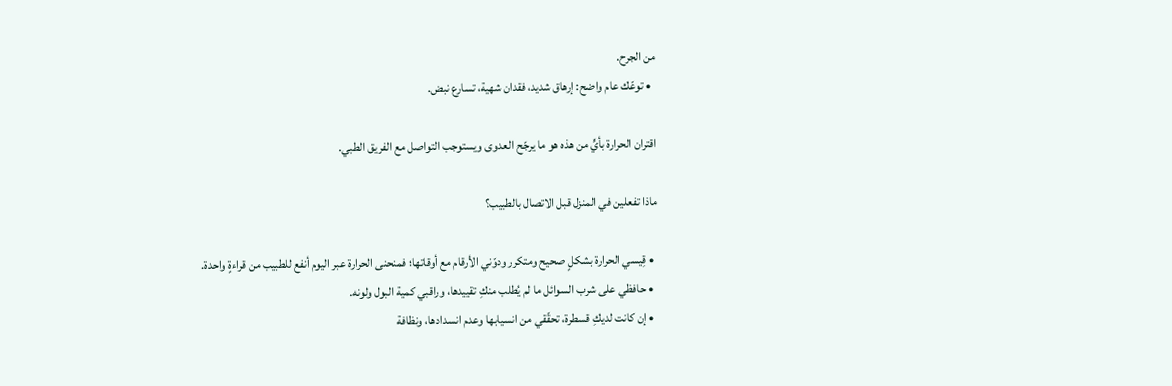من الجرح.
  • توعّك عام واضح: إرهاق شديد، فقدان شهية، تسارع نبض.

اقتران الحرارة بأيٍّ من هذه هو ما يرجّح العدوى ويستوجب التواصل مع الفريق الطبي.

ماذا تفعلين في المنزل قبل الاتصال بالطبيب؟

  • قِيسي الحرارة بشكلٍ صحيح ومتكرر ودوّني الأرقام مع أوقاتها؛ فمنحنى الحرارة عبر اليوم أنفع للطبيب من قراءةٍ واحدة.
  • حافظي على شرب السوائل ما لم يُطلب منكِ تقييدها، وراقبي كمية البول ولونه.
  • إن كانت لديكِ قسطرة، تحقّقي من انسيابها وعدم انسدادها، ونظافة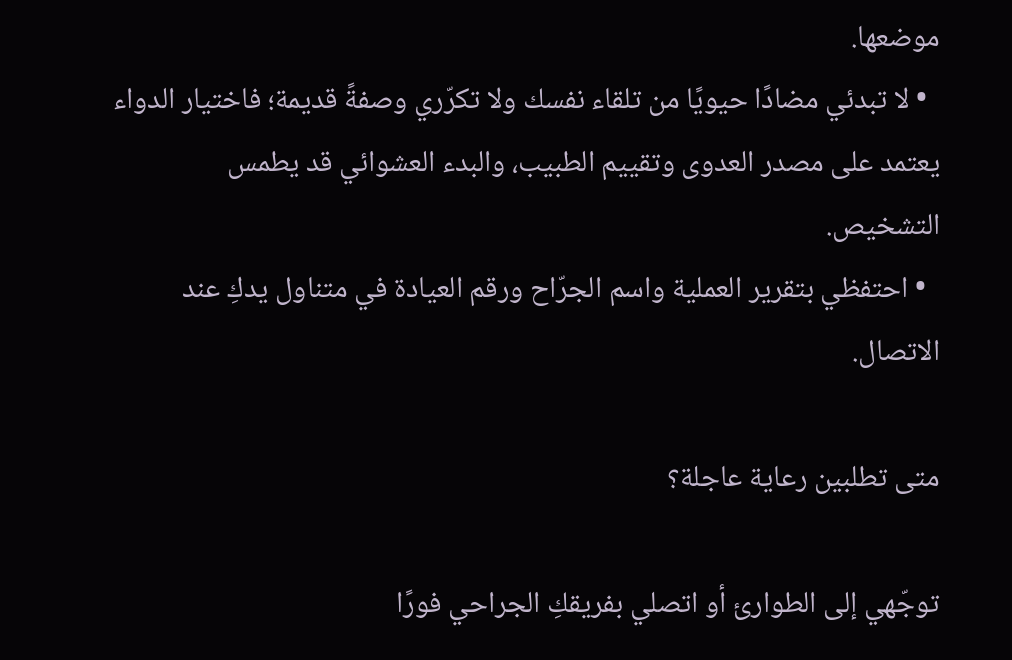موضعها.
  • لا تبدئي مضادًا حيويًا من تلقاء نفسك ولا تكرّري وصفةً قديمة؛ فاختيار الدواء يعتمد على مصدر العدوى وتقييم الطبيب، والبدء العشوائي قد يطمس التشخيص.
  • احتفظي بتقرير العملية واسم الجرّاح ورقم العيادة في متناول يدكِ عند الاتصال.

متى تطلبين رعاية عاجلة؟

توجّهي إلى الطوارئ أو اتصلي بفريقكِ الجراحي فورًا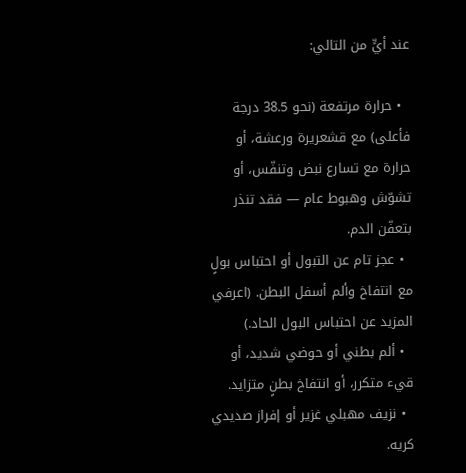عند أيٍّ من التالي:

  • حرارة مرتفعة (نحو 38.5 درجة فأعلى) مع قشعريرة ورعشة، أو حرارة مع تسارع نبض وتنفّس، أو تشوّش وهبوط عام — فقد تنذر بتعفّن الدم.
  • عجز تام عن التبول أو احتباس بولٍ مع انتفاخ وألم أسفل البطن. (اعرفي المزيد عن احتباس البول الحاد.)
  • ألم بطني أو حوضي شديد، أو قيء متكرر، أو انتفاخ بطنٍ متزايد.
  • نزيف مهبلي غزير أو إفراز صديدي كريه.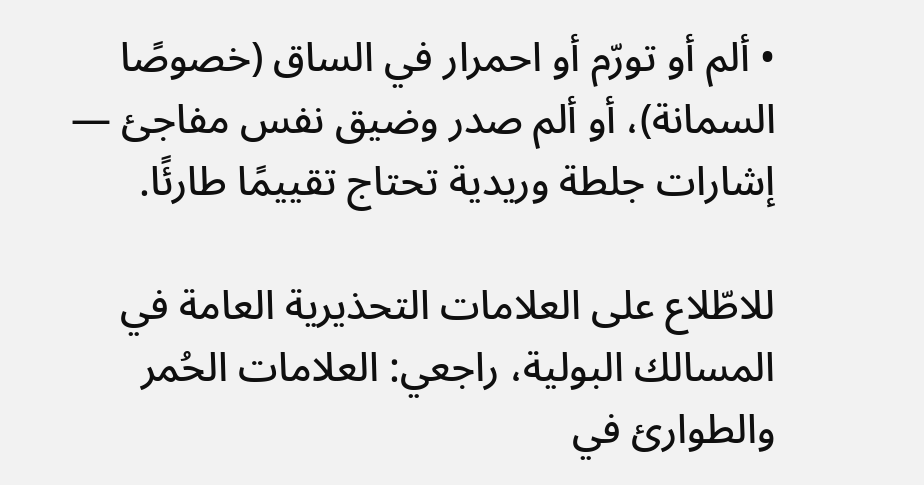• ألم أو تورّم أو احمرار في الساق (خصوصًا السمانة)، أو ألم صدر وضيق نفس مفاجئ — إشارات جلطة وريدية تحتاج تقييمًا طارئًا.

للاطّلاع على العلامات التحذيرية العامة في المسالك البولية، راجعي: العلامات الحُمر والطوارئ في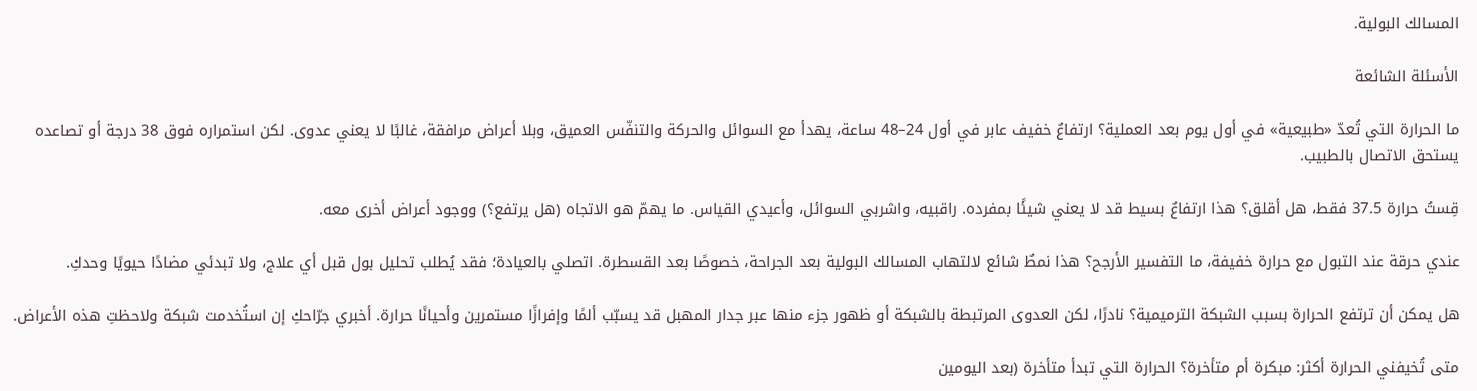المسالك البولية.

الأسئلة الشائعة

ما الحرارة التي تُعدّ «طبيعية» في أول يوم بعد العملية؟ ارتفاعٌ خفيف عابر في أول 24–48 ساعة، يهدأ مع السوائل والحركة والتنفّس العميق، وبلا أعراض مرافقة، غالبًا لا يعني عدوى. لكن استمراره فوق 38 درجة أو تصاعده يستحق الاتصال بالطبيب.

قِستُ حرارة 37.5 فقط، هل أقلق؟ هذا ارتفاعٌ بسيط قد لا يعني شيئًا بمفرده. راقبيه، واشربي السوائل، وأعيدي القياس. ما يهمّ هو الاتجاه (هل يرتفع؟) ووجود أعراض أخرى معه.

عندي حرقة عند التبول مع حرارة خفيفة، ما التفسير الأرجح؟ هذا نمطٌ شائع لالتهاب المسالك البولية بعد الجراحة، خصوصًا بعد القسطرة. اتصلي بالعيادة؛ فقد يُطلب تحليل بول قبل أي علاج، ولا تبدئي مضادًا حيويًا وحدكِ.

هل يمكن أن ترتفع الحرارة بسبب الشبكة الترميمية؟ نادرًا، لكن العدوى المرتبطة بالشبكة أو ظهور جزء منها عبر جدار المهبل قد يسبّب ألمًا وإفرازًا مستمرين وأحيانًا حرارة. أخبري جرّاحكِ إن استُخدمت شبكة ولاحظتِ هذه الأعراض.

متى تُخيفني الحرارة أكثر: مبكرة أم متأخرة؟ الحرارة التي تبدأ متأخرة (بعد اليومين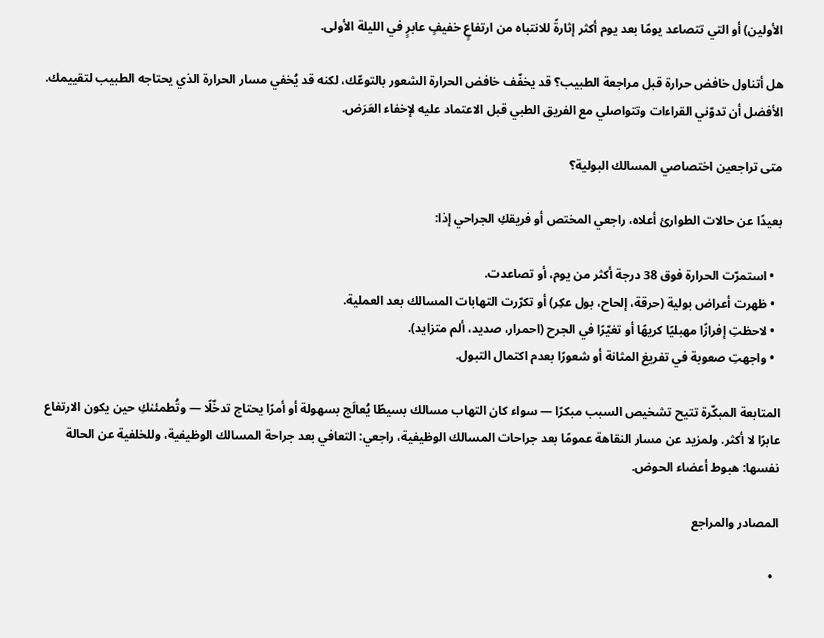الأولين) أو التي تتصاعد يومًا بعد يوم أكثر إثارةً للانتباه من ارتفاعٍ خفيفٍ عابرٍ في الليلة الأولى.

هل أتناول خافض حرارة قبل مراجعة الطبيب؟ قد يخفّف خافض الحرارة الشعور بالتوعّك، لكنه قد يُخفي مسار الحرارة الذي يحتاجه الطبيب لتقييمك. الأفضل أن تدوّني القراءات وتتواصلي مع الفريق الطبي قبل الاعتماد عليه لإخفاء العَرَض.

متى تراجعين اختصاصي المسالك البولية؟

بعيدًا عن حالات الطوارئ أعلاه، راجعي المختص أو فريقكِ الجراحي إذا:

  • استمرّت الحرارة فوق 38 درجة أكثر من يوم، أو تصاعدت.
  • ظهرت أعراض بولية (حرقة، إلحاح، بول عكِر) أو تكرّرت التهابات المسالك بعد العملية.
  • لاحظتِ إفرازًا مهبليًا كريهًا أو تغيّرًا في الجرح (احمرار، صديد، ألم متزايد).
  • واجهتِ صعوبة في تفريغ المثانة أو شعورًا بعدم اكتمال التبول.

المتابعة المبكّرة تتيح تشخيص السبب مبكرًا — سواء كان التهاب مسالك بسيطًا يُعالَج بسهولة أو أمرًا يحتاج تدخّلًا — وتُطمئنكِ حين يكون الارتفاع عابرًا لا أكثر. ولمزيد عن مسار النقاهة عمومًا بعد جراحات المسالك الوظيفية، راجعي: التعافي بعد جراحة المسالك الوظيفية، وللخلفية عن الحالة نفسها: هبوط أعضاء الحوض.

المصادر والمراجع

  •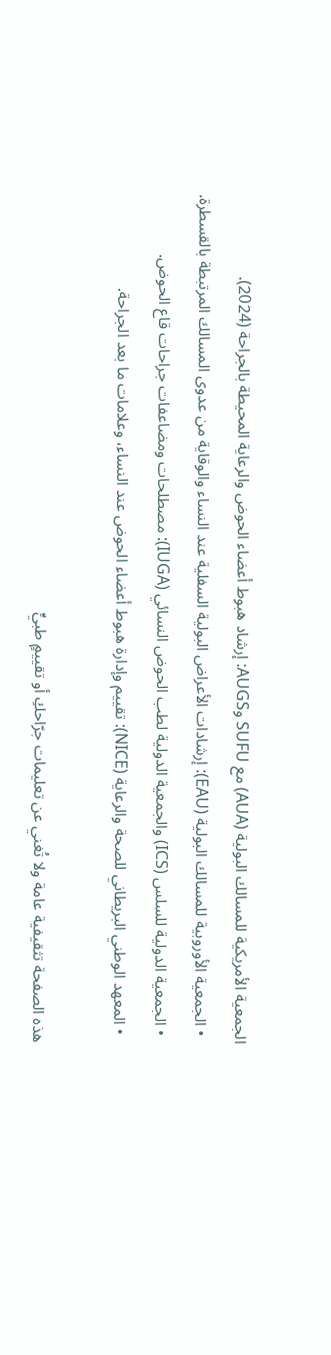الجمعية الأمريكية للمسالك البولية (AUA) مع SUFU وAUGS: إرشاد هبوط أعضاء الحوض والرعاية المحيطة بالجراحة (2024).
  • الجمعية الأوروبية للمسالك البولية (EAU): إرشادات الأعراض البولية السفلية عند النساء والوقاية من عدوى المسالك المرتبطة بالقسطرة.
  • الجمعية الدولية للسلس (ICS) والجمعية الدولية لطب الحوض النسائي (IUGA): مصطلحات ومضاعفات جراحات قاع الحوض.
  • المعهد الوطني البريطاني للصحة والرعاية (NICE): تقييم وإدارة هبوط أعضاء الحوض عند النساء، وعلامات ما بعد الجراحة.

هذه الصفحة تثقيفية عامة ولا تُغني عن تعليمات جرّاحكِ أو تقييمٍ طبيٍّ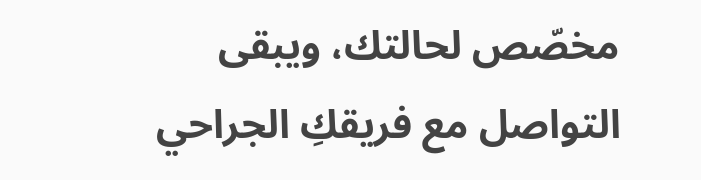مخصّص لحالتك، ويبقى التواصل مع فريقكِ الجراحي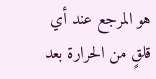هو المرجع عند أي قلقٍ من الحرارة بعد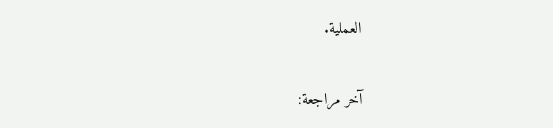العملية.

آخر مراجعة: